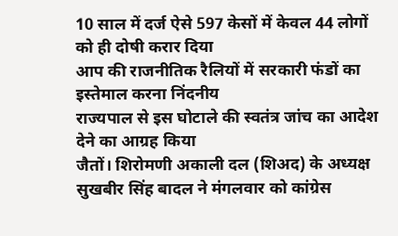10 साल में दर्ज ऐसे 597 केसों में केवल 44 लोगों को ही दोषी करार दिया
आप की राजनीतिक रैलियों में सरकारी फंडों का इस्तेमाल करना निंदनीय
राज्यपाल से इस घोटाले की स्वतंत्र जांच का आदेश देने का आग्रह किया
जैतों। शिरोमणी अकाली दल (शिअद) के अध्यक्ष सुखबीर सिंह बादल ने मंगलवार को कांग्रेस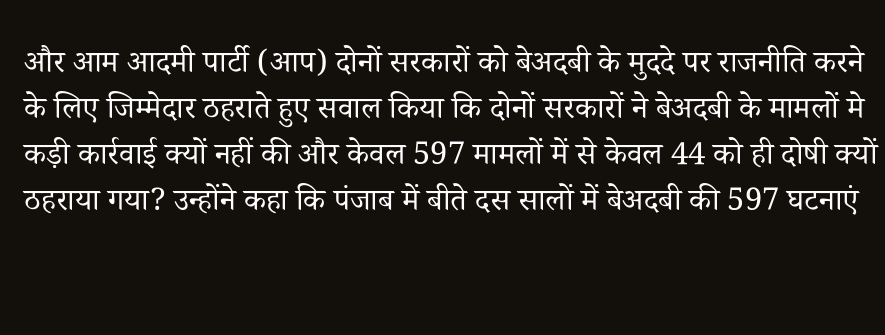और आम आदमी पार्टी (आप) दोनों सरकारों को बेअदबी के मुददे पर राजनीति करने के लिए जिम्मेदार ठहराते हुए सवाल किया कि दोनों सरकारों ने बेअदबी के मामलों मे कड़ी कार्रवाई क्यों नहीं की और केवल 597 मामलों में से केवल 44 को ही दोषी क्यों ठहराया गया? उन्होंने कहा कि पंजाब में बीते दस सालों में बेअदबी की 597 घटनाएं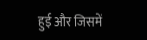हुई और जिसमें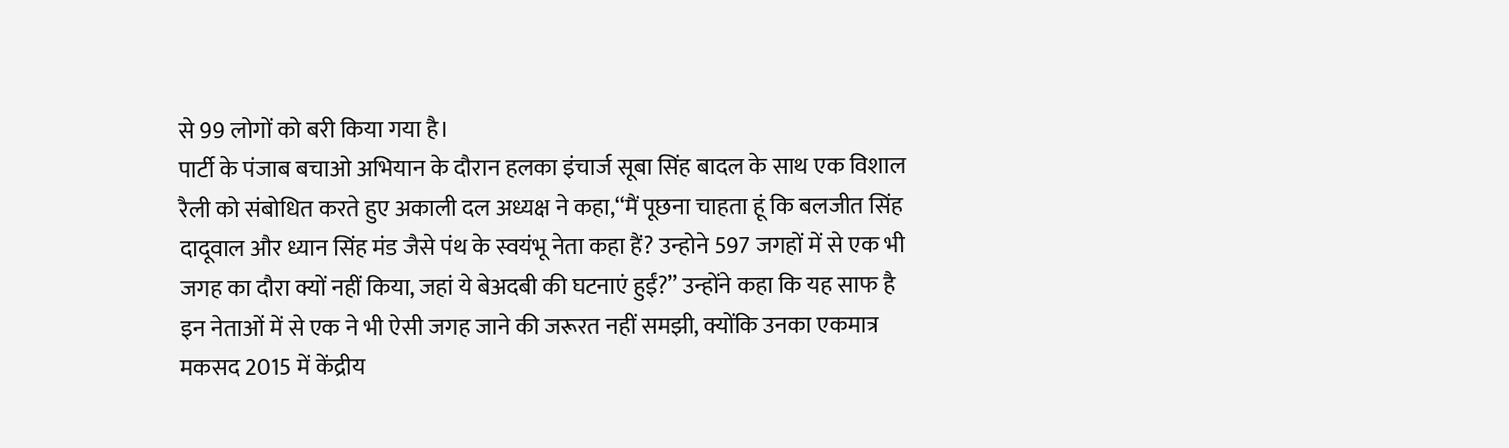से 99 लोगों को बरी किया गया है।
पार्टी के पंजाब बचाओ अभियान के दौरान हलका इंचार्ज सूबा सिंह बादल के साथ एक विशाल रैली को संबोधित करते हुए अकाली दल अध्यक्ष ने कहा,‘‘मैं पूछना चाहता हूं कि बलजीत सिंह दादूवाल और ध्यान सिंह मंड जैसे पंथ के स्वयंभू नेता कहा हैं? उन्होने 597 जगहों में से एक भी जगह का दौरा क्यों नहीं किया, जहां ये बेअदबी की घटनाएं हुईं?’’ उन्होंने कहा कि यह साफ है इन नेताओं में से एक ने भी ऐसी जगह जाने की जरूरत नहीं समझी, क्योंकि उनका एकमात्र मकसद 2015 में केंद्रीय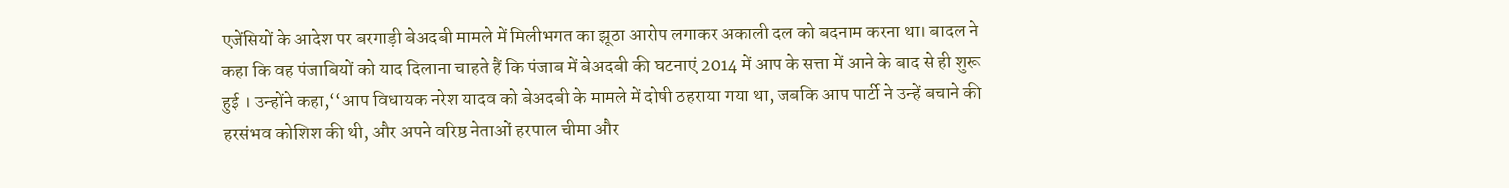एजेंसियों के आदेश पर बरगाड़ी बेअदबी मामले में मिलीभगत का झूठा आरोप लगाकर अकाली दल को बदनाम करना था। बादल ने कहा कि वह पंजाबियों को याद दिलाना चाहते हैं कि पंजाब में बेअदबी की घटनाएं 2014 में आप के सत्ता में आने के बाद से ही शुरू हुई । उन्होंने कहा,‘‘आप विधायक नरेश यादव को बेअदबी के मामले में दोषी ठहराया गया था, जबकि आप पार्टी ने उन्हें बचाने की हरसंभव कोशिश की थी, और अपने वरिष्ठ नेताओं हरपाल चीमा और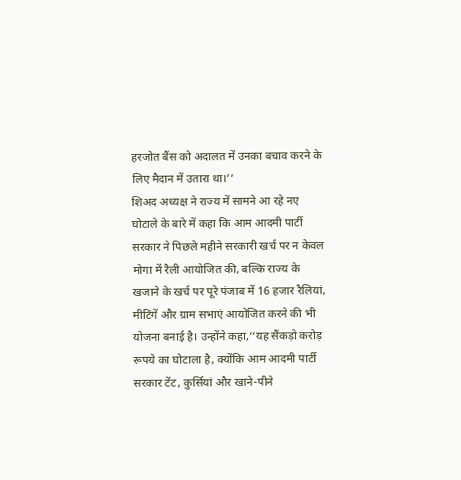हरजोत बैंस को अदालत में उनका बचाव करने के लिए मैदान में उतारा था।’’
शिअद अध्यक्ष ने राज्य में सामने आ रहे नए घोटाले के बारे में कहा कि आम आदमी पार्टी सरकार ने पिछले महीने सरकारी खर्च पर न केवल मोगा में रैली आयोजित की, बल्कि राज्य के खजाने के खर्च पर पूरे पंजाब में 16 हजार रैलियां, मीटिंगें और ग्राम सभाएं आयोजित करने की भी योजना बनाई है। उन्होंने कहा,‘‘यह सैंकड़ो करोड़ रूपये का घोटाला है, क्योंकि आम आदमी पार्टी सरकार टेंट, कुर्सियां और खाने-पीने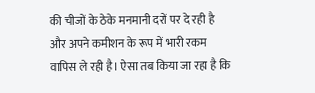की चीजों के ठेके मनमानी दरों पर दे रही है और अपने कमीशन के रूप में भारी रकम वापिस ले रही है। ऐसा तब किया जा रहा है कि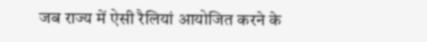जब राज्य में ऐसी रैलियां आयोजित करने के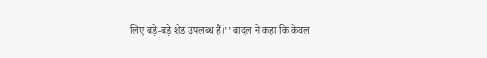लिए बड़े-बड़े शेड उपलब्ध हैं।’’ बादल ने कहा कि केवल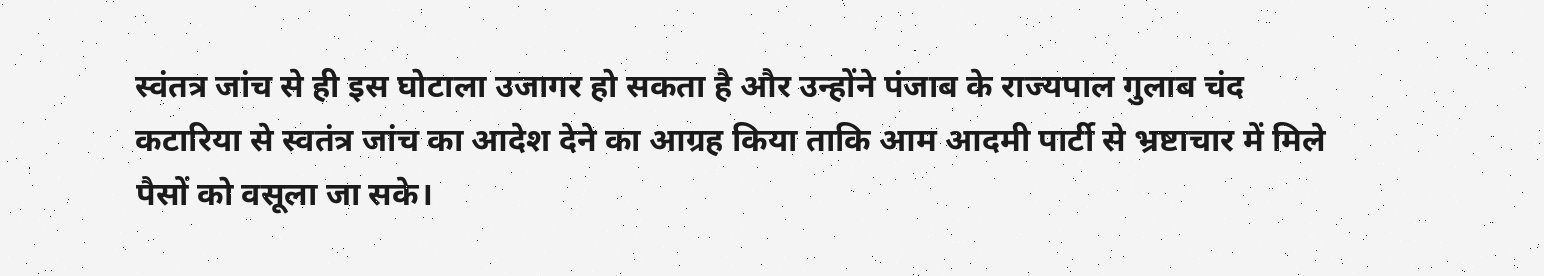स्वंतत्र जांच से ही इस घोटाला उजागर हो सकता है और उन्होंने पंजाब के राज्यपाल गुलाब चंद कटारिया से स्वतंत्र जांच का आदेश देने का आग्रह किया ताकि आम आदमी पार्टी से भ्रष्टाचार में मिले पैसों को वसूला जा सके।